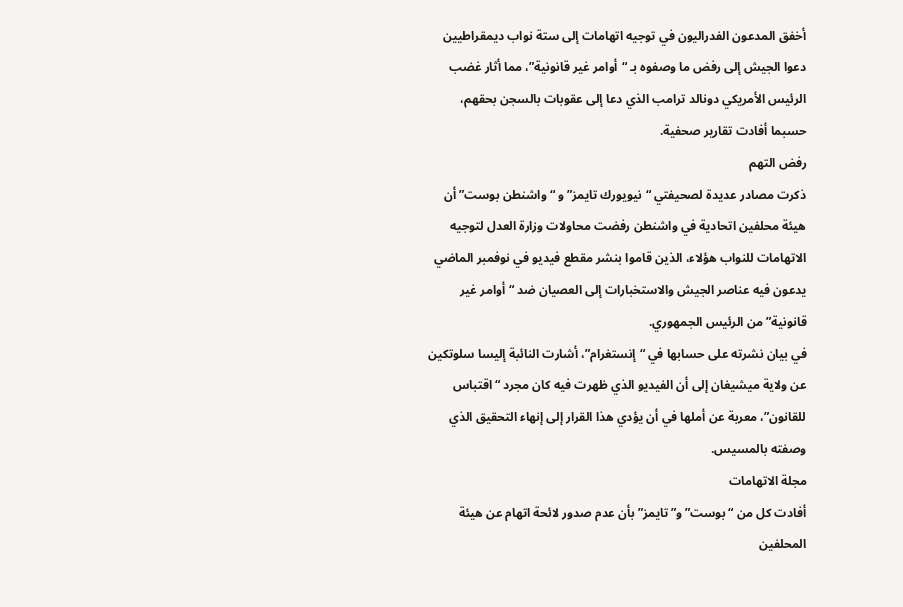أخفق المدعون الفدراليون في توجيه اتهامات إلى ستة نواب ديمقراطيين دعوا الجيش إلى رفض ما وصفوه بـ “أوامر غير قانونية”، مما أثار غضب الرئيس الأمريكي دونالد ترامب الذي دعا إلى عقوبات بالسجن بحقهم، حسبما أفادت تقارير صحفية.
رفض التهم
ذكرت مصادر عديدة لصحيفتي “نيويورك تايمز” و “واشنطن بوست” أن هيئة محلفين اتحادية في واشنطن رفضت محاولات وزارة العدل لتوجيه الاتهامات للنواب هؤلاء، الذين قاموا بنشر مقطع فيديو في نوفمبر الماضي يدعون فيه عناصر الجيش والاستخبارات إلى العصيان ضد “أوامر غير قانونية” من الرئيس الجمهوري.
في بيان نشرته على حسابها في “إنستغرام”، أشارت النائبة إليسا سلوتكين عن ولاية ميشيغان إلى أن الفيديو الذي ظهرت فيه كان مجرد “اقتباس للقانون”، معربة عن أملها في أن يؤدي هذا القرار إلى إنهاء التحقيق الذي وصفته بالمسيس.
مجلة الاتهامات
أفادت كل من “بوست” و”تايمز” بأن عدم صدور لائحة اتهام عن هيئة المحلفين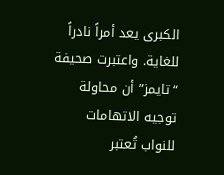الكبرى يعد أمراً نادراً للغاية. واعتبرت صحيفة “تايمز” أن محاولة توجيه الاتهامات للنواب تُعتبر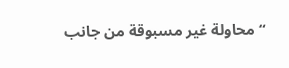“محاولة غير مسبوقة من جانب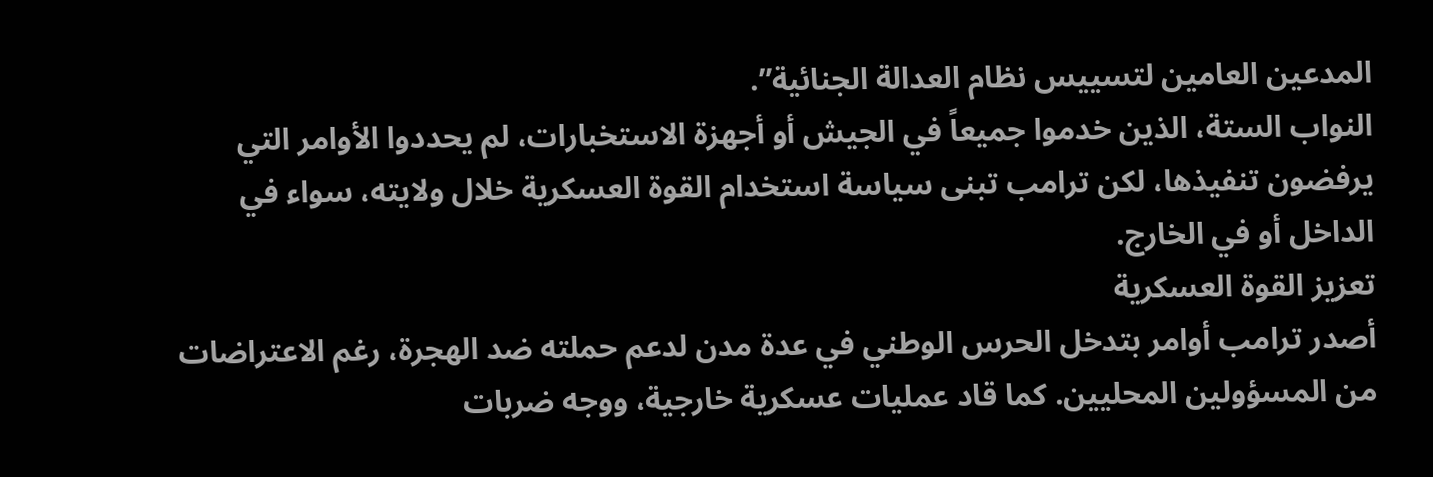المدعين العامين لتسييس نظام العدالة الجنائية”.
النواب الستة، الذين خدموا جميعاً في الجيش أو أجهزة الاستخبارات، لم يحددوا الأوامر التي يرفضون تنفيذها، لكن ترامب تبنى سياسة استخدام القوة العسكرية خلال ولايته، سواء في الداخل أو في الخارج.
تعزيز القوة العسكرية
أصدر ترامب أوامر بتدخل الحرس الوطني في عدة مدن لدعم حملته ضد الهجرة، رغم الاعتراضات من المسؤولين المحليين. كما قاد عمليات عسكرية خارجية، ووجه ضربات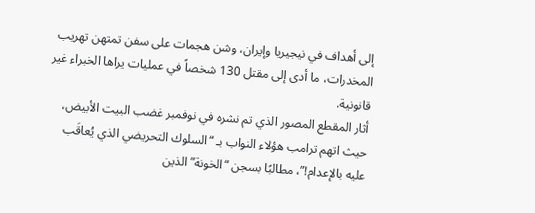إلى أهداف في نيجيريا وإيران، وشن هجمات على سفن تمتهن تهريب المخدرات، ما أدى إلى مقتل 130 شخصاً في عمليات يراها الخبراء غير قانونية.
أثار المقطع المصور الذي تم نشره في نوفمبر غضب البيت الأبيض، حيث اتهم ترامب هؤلاء النواب بـ “السلوك التحريضي الذي يُعاقَب عليه بالإعدام!”، مطالبًا بسجن “الخونة” الذين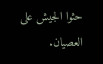حثوا الجيش على العصيان.